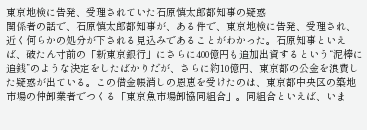東京地検に告発、受理されていた石原慎太郎都知事の疑惑
関係者の話で、石原慎太郎都知事が、ある件で、東京地検に告発、受理され、近く何らかの処分が下される見込みであることがわかった。石原知事といえば、破たん寸前の「新東京銀行」にさらに400億円も追加出資するという“泥棒に追銭”のような決定をしたばかりだが、さらに約10億円、東京都の公金を浪費した疑惑が出ている。この借金帳消しの恩恵を受けたのは、東京都中央区の築地市場の仲卸業者でつくる「東京魚市場卸協同組合」。同組合といえば、いま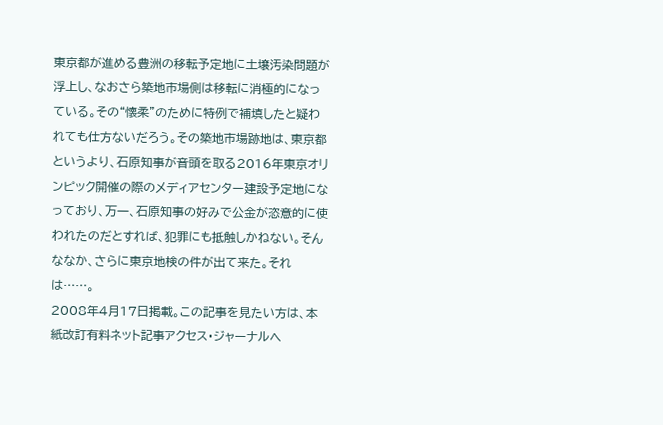東京都が進める豊洲の移転予定地に土壌汚染問題が浮上し、なおさら築地市場側は移転に消極的になっている。その“懐柔"のために特例で補填したと疑われても仕方ないだろう。その築地市場跡地は、東京都というより、石原知事が音頭を取る2016年東京オリンピック開催の際のメディアセンター建設予定地になっており、万一、石原知事の好みで公金が恣意的に使われたのだとすれば、犯罪にも抵触しかねない。そんななか、さらに東京地検の件が出て来た。それは……。
2008年4月17日掲載。この記事を見たい方は、本紙改訂有料ネット記事アクセス・ジャーナルへ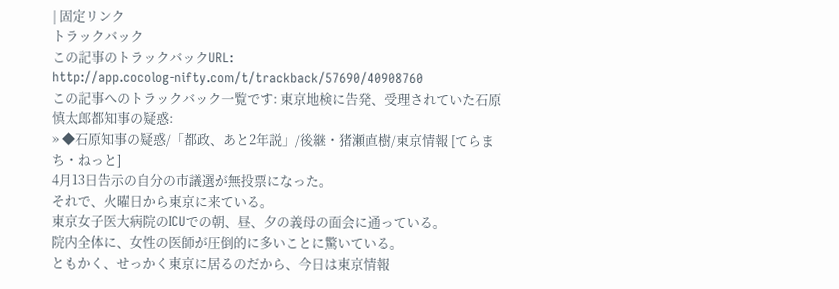| 固定リンク
トラックバック
この記事のトラックバックURL:
http://app.cocolog-nifty.com/t/trackback/57690/40908760
この記事へのトラックバック一覧です: 東京地検に告発、受理されていた石原慎太郎都知事の疑惑:
» ◆石原知事の疑惑/「都政、あと2年説」/後継・猪瀬直樹/東京情報 [てらまち・ねっと]
4月13日告示の自分の市議選が無投票になった。
それで、火曜日から東京に来ている。
東京女子医大病院のICUでの朝、昼、夕の義母の面会に通っている。
院内全体に、女性の医師が圧倒的に多いことに驚いている。
ともかく、せっかく東京に居るのだから、今日は東京情報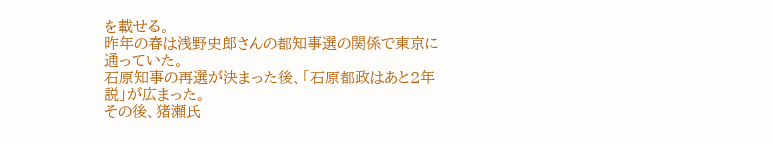を載せる。
昨年の春は浅野史郎さんの都知事選の関係で東京に通っていた。
石原知事の再選が決まった後、「石原都政はあと2年説」が広まった。
その後、猪瀬氏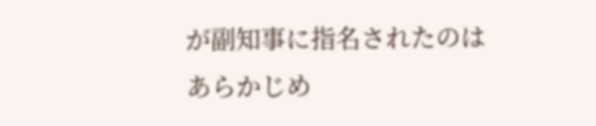が副知事に指名されたのはあらかじめ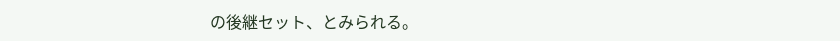の後継セット、とみられる。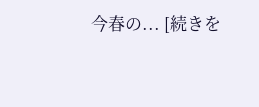今春の... [続きを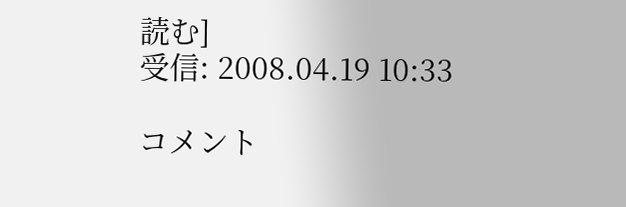読む]
受信: 2008.04.19 10:33

コメント